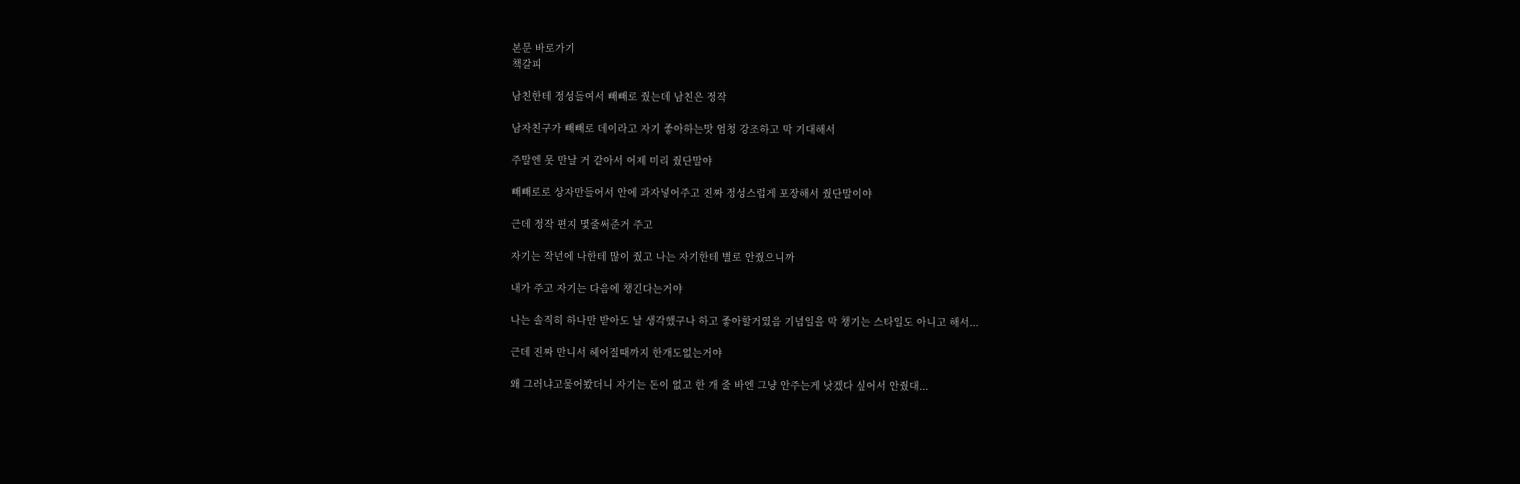본문 바로가기
책갈피

남친한테 정성들여서 빼빼로 줬는데 남친은 정작

남자친구가 빼빼로 데이라고 자기 좋아하는맛 엄청 강조하고 막 기대해서

주말엔 못 만날 거 같아서 어제 미리 줬단말야

빼빼로로 상자만들어서 안에 과자넣어주고 진짜 정성스럽게 포장해서 줬단말이야

근데 정작 편지 몇줄써준거 주고

자기는 작년에 나한테 많이 줬고 나는 자기한테 별로 안줬으니까

내가 주고 자기는 다음에 챙긴다는거야

나는 솔직히 하나만 받아도 날 생각했구나 하고 좋아할거였음 기념일을 막 챙기는 스타일도 아니고 해서...

근데 진짜 만니서 헤어질때까지 한개도없는거야

왜 그러냐고물어봤더니 자기는 돈이 없고 한 개 줄 바엔 그냥 안주는게 낫겠다 싶어서 안줬대...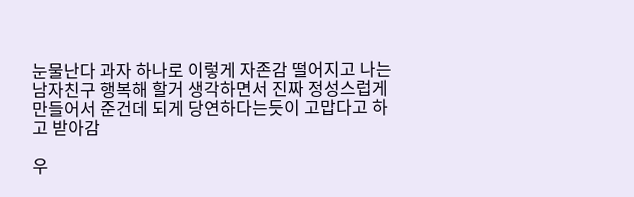눈물난다 과자 하나로 이렇게 자존감 떨어지고 나는 남자친구 행복해 할거 생각하면서 진짜 정성스럽게 만들어서 준건데 되게 당연하다는듯이 고맙다고 하고 받아감

우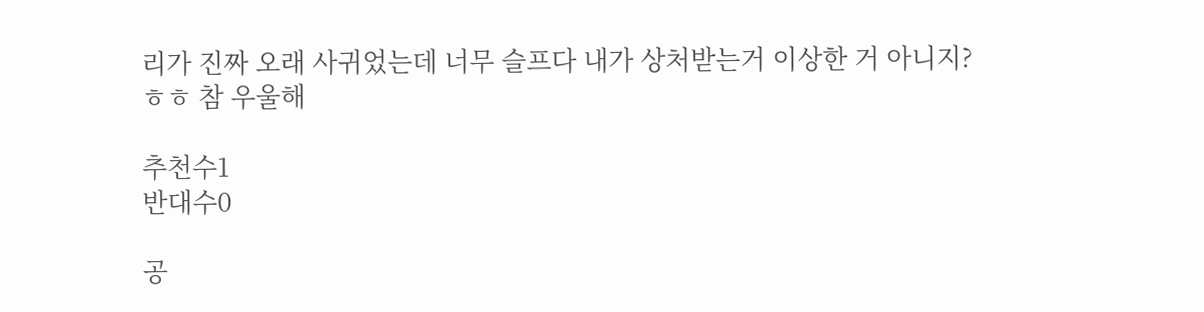리가 진짜 오래 사귀었는데 너무 슬프다 내가 상처받는거 이상한 거 아니지?ㅎㅎ 참 우울해

추천수1
반대수0

공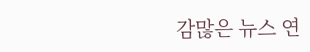감많은 뉴스 연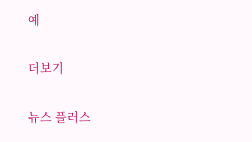예

더보기

뉴스 플러스